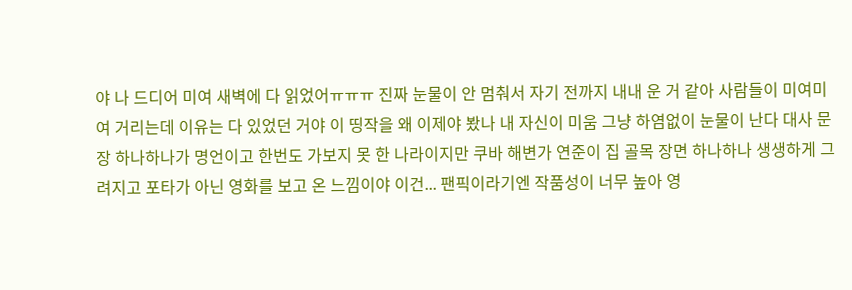야 나 드디어 미여 새벽에 다 읽었어ㅠㅠㅠ 진짜 눈물이 안 멈춰서 자기 전까지 내내 운 거 같아 사람들이 미여미여 거리는데 이유는 다 있었던 거야 이 띵작을 왜 이제야 봤나 내 자신이 미움 그냥 하염없이 눈물이 난다 대사 문장 하나하나가 명언이고 한번도 가보지 못 한 나라이지만 쿠바 해변가 연준이 집 골목 장면 하나하나 생생하게 그려지고 포타가 아닌 영화를 보고 온 느낌이야 이건... 팬픽이라기엔 작품성이 너무 높아 영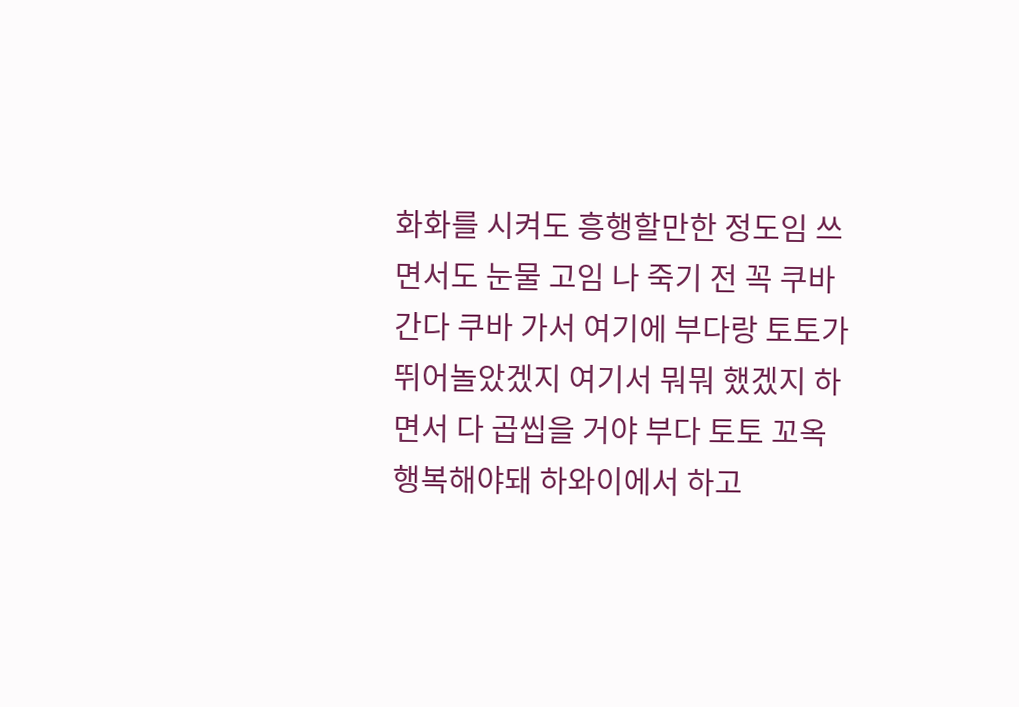화화를 시켜도 흥행할만한 정도임 쓰면서도 눈물 고임 나 죽기 전 꼭 쿠바 간다 쿠바 가서 여기에 부다랑 토토가 뛰어놀았겠지 여기서 뭐뭐 했겠지 하면서 다 곱씹을 거야 부다 토토 꼬옥 행복해야돼 하와이에서 하고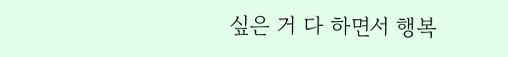싶은 거 다 하면서 행복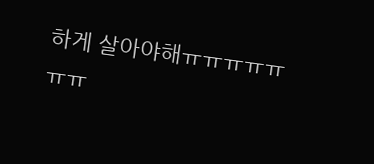하게 살아야해ㅠㅠㅠㅠㅠㅠㅠ